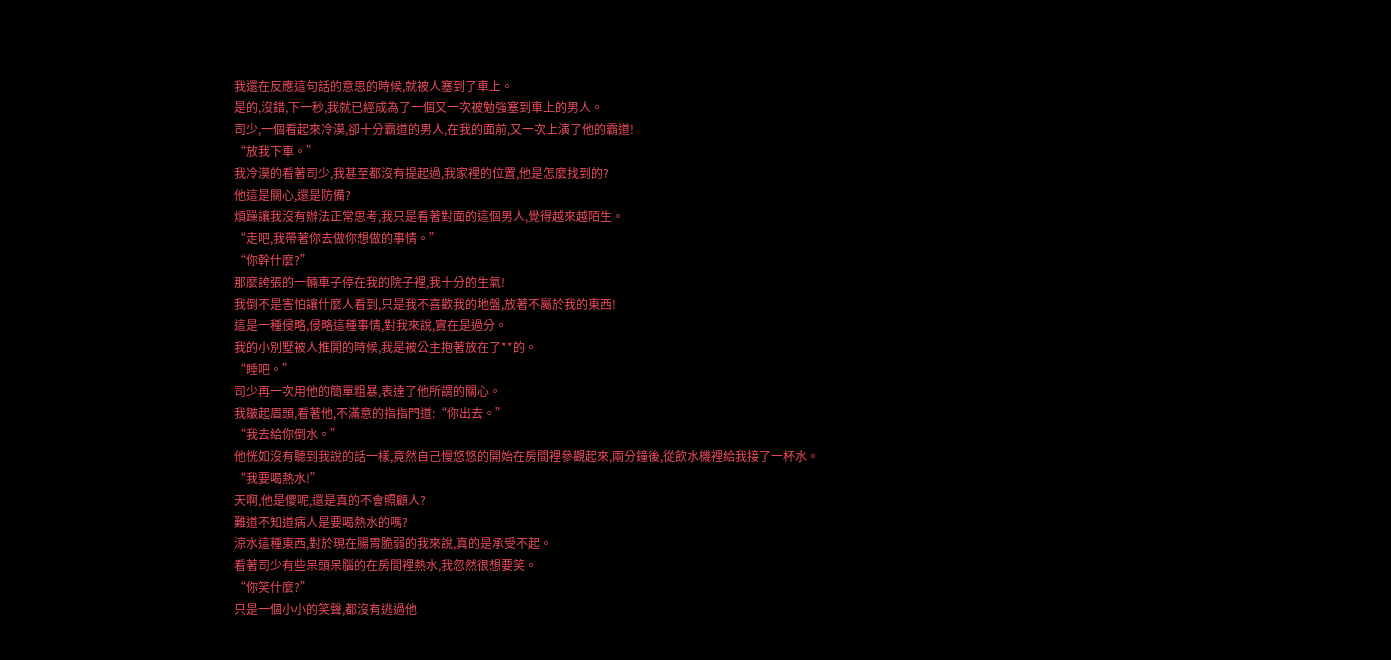我還在反應這句話的意思的時候,就被人塞到了車上。
是的,沒錯,下一秒,我就已經成為了一個又一次被勉強塞到車上的男人。
司少,一個看起來冷漠,卻十分霸道的男人,在我的面前,又一次上演了他的霸道!
“放我下車。”
我冷漠的看著司少,我甚至都沒有提起過,我家裡的位置,他是怎麼找到的?
他這是關心,還是防備?
煩躁讓我沒有辦法正常思考,我只是看著對面的這個男人,覺得越來越陌生。
“走吧,我帶著你去做你想做的事情。”
“你幹什麼?”
那麼誇張的一輛車子停在我的院子裡,我十分的生氣!
我倒不是害怕讓什麼人看到,只是我不喜歡我的地盤,放著不屬於我的東西!
這是一種侵略,侵略這種事情,對我來說,實在是過分。
我的小別墅被人推開的時候,我是被公主抱著放在了**的。
“睡吧。”
司少再一次用他的簡單粗暴,表達了他所謂的關心。
我皺起眉頭,看著他,不滿意的指指門道:“你出去。”
“我去給你倒水。”
他恍如沒有聽到我說的話一樣,竟然自己慢悠悠的開始在房間裡參觀起來,兩分鐘後,從飲水機裡給我接了一杯水。
“我要喝熱水!”
天啊,他是傻呢,還是真的不會照顧人?
難道不知道病人是要喝熱水的嗎?
涼水這種東西,對於現在腸胃脆弱的我來說,真的是承受不起。
看著司少有些呆頭呆腦的在房間裡熱水,我忽然很想要笑。
“你笑什麼?”
只是一個小小的笑聲,都沒有逃過他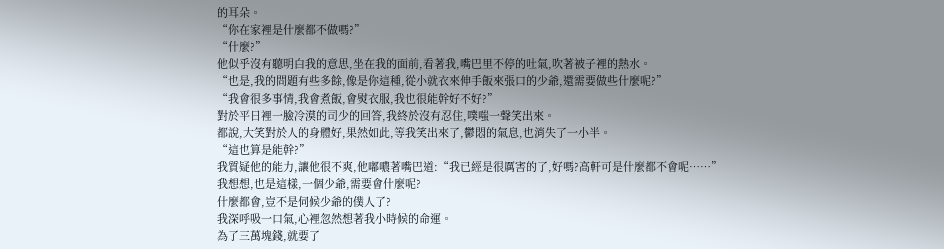的耳朵。
“你在家裡是什麼都不做嗎?”
“什麼?”
他似乎沒有聽明白我的意思,坐在我的面前,看著我,嘴巴里不停的吐氣,吹著被子裡的熱水。
“也是,我的問題有些多餘,像是你這種,從小就衣來伸手飯來張口的少爺,還需要做些什麼呢?”
“我會很多事情,我會煮飯,會熨衣服,我也很能幹好不好?”
對於平日裡一臉冷漠的司少的回答,我終於沒有忍住,噗嗤一聲笑出來。
都說,大笑對於人的身體好,果然如此,等我笑出來了,鬱悶的氣息,也消失了一小半。
“這也算是能幹?”
我質疑他的能力,讓他很不爽,他嘟噥著嘴巴道:“我已經是很厲害的了,好嗎?高軒可是什麼都不會呢……”
我想想,也是這樣,一個少爺,需要會什麼呢?
什麼都會,豈不是伺候少爺的僕人了?
我深呼吸一口氣,心裡忽然想著我小時候的命運。
為了三萬塊錢,就要了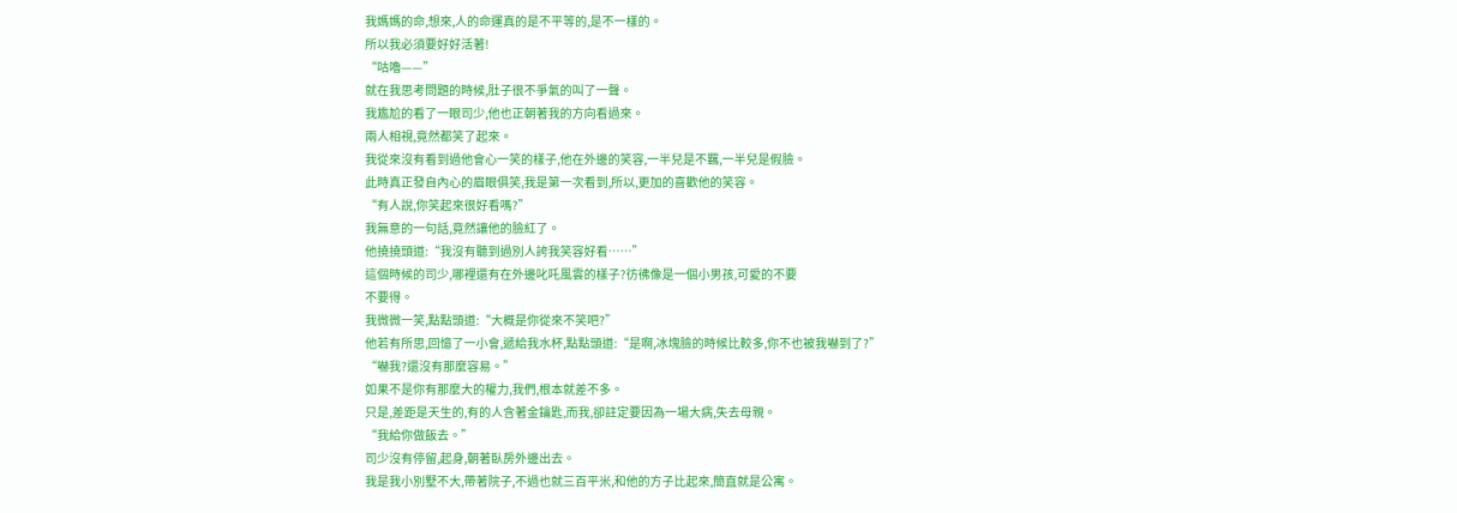我媽媽的命,想來,人的命運真的是不平等的,是不一樣的。
所以我必須要好好活著!
“咕嚕——”
就在我思考問題的時候,肚子很不爭氣的叫了一聲。
我尷尬的看了一眼司少,他也正朝著我的方向看過來。
兩人相視,竟然都笑了起來。
我從來沒有看到過他會心一笑的樣子,他在外邊的笑容,一半兒是不羈,一半兒是假臉。
此時真正發自內心的眉眼俱笑,我是第一次看到,所以,更加的喜歡他的笑容。
“有人說,你笑起來很好看嗎?”
我無意的一句話,竟然讓他的臉紅了。
他撓撓頭道:“我沒有聽到過別人誇我笑容好看……”
這個時候的司少,哪裡還有在外邊叱吒風雲的樣子?彷彿像是一個小男孩,可愛的不要
不要得。
我微微一笑,點點頭道:“大概是你從來不笑吧?”
他若有所思,回憶了一小會,遞給我水杯,點點頭道:“是啊,冰塊臉的時候比較多,你不也被我嚇到了?”
“嚇我?還沒有那麼容易。”
如果不是你有那麼大的權力,我們,根本就差不多。
只是,差距是天生的,有的人含著金鑰匙,而我,卻註定要因為一場大病,失去母親。
“我給你做飯去。”
司少沒有停留,起身,朝著臥房外邊出去。
我是我小別墅不大,帶著院子,不過也就三百平米,和他的方子比起來,簡直就是公寓。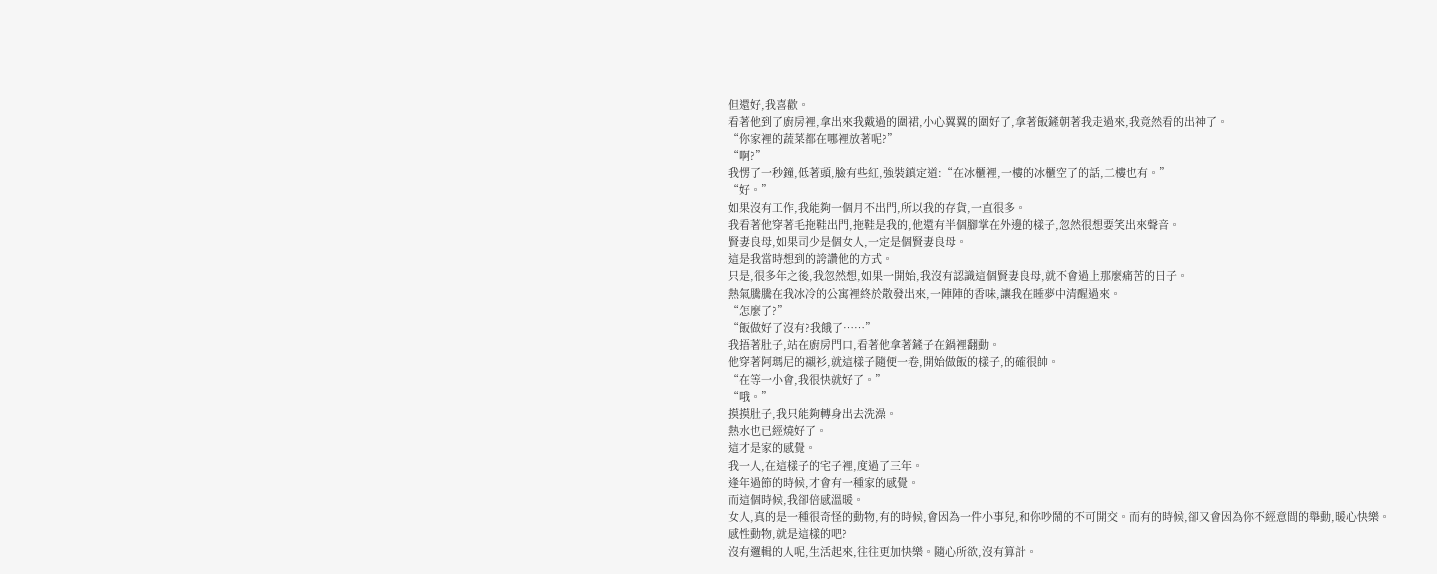但還好,我喜歡。
看著他到了廚房裡,拿出來我戴過的圍裙,小心翼翼的圍好了,拿著飯鏟朝著我走過來,我竟然看的出神了。
“你家裡的蔬菜都在哪裡放著呢?”
“啊?”
我愣了一秒鐘,低著頭,臉有些紅,強裝鎮定道:“在冰櫃裡,一樓的冰櫃空了的話,二樓也有。”
“好。”
如果沒有工作,我能夠一個月不出門,所以我的存貨,一直很多。
我看著他穿著毛拖鞋出門,拖鞋是我的,他還有半個腳掌在外邊的樣子,忽然很想要笑出來聲音。
賢妻良母,如果司少是個女人,一定是個賢妻良母。
這是我當時想到的誇讚他的方式。
只是,很多年之後,我忽然想,如果一開始,我沒有認識這個賢妻良母,就不會過上那麼痛苦的日子。
熱氣騰騰在我冰冷的公寓裡終於散發出來,一陣陣的香味,讓我在睡夢中清醒過來。
“怎麼了?”
“飯做好了沒有?我餓了……”
我捂著肚子,站在廚房門口,看著他拿著鏟子在鍋裡翻動。
他穿著阿瑪尼的襯衫,就這樣子隨便一卷,開始做飯的樣子,的確很帥。
“在等一小會,我很快就好了。”
“哦。”
摸摸肚子,我只能夠轉身出去洗澡。
熱水也已經燒好了。
這才是家的感覺。
我一人,在這樣子的宅子裡,度過了三年。
逢年過節的時候,才會有一種家的感覺。
而這個時候,我卻倍感溫暖。
女人,真的是一種很奇怪的動物,有的時候,會因為一件小事兒,和你吵鬧的不可開交。而有的時候,卻又會因為你不經意間的舉動,暖心快樂。
感性動物,就是這樣的吧?
沒有邏輯的人呢,生活起來,往往更加快樂。隨心所欲,沒有算計。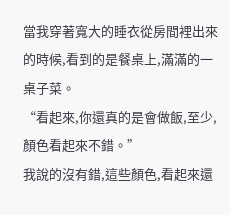當我穿著寬大的睡衣從房間裡出來的時候,看到的是餐桌上,滿滿的一桌子菜。
“看起來,你還真的是會做飯,至少,顏色看起來不錯。”
我說的沒有錯,這些顏色,看起來還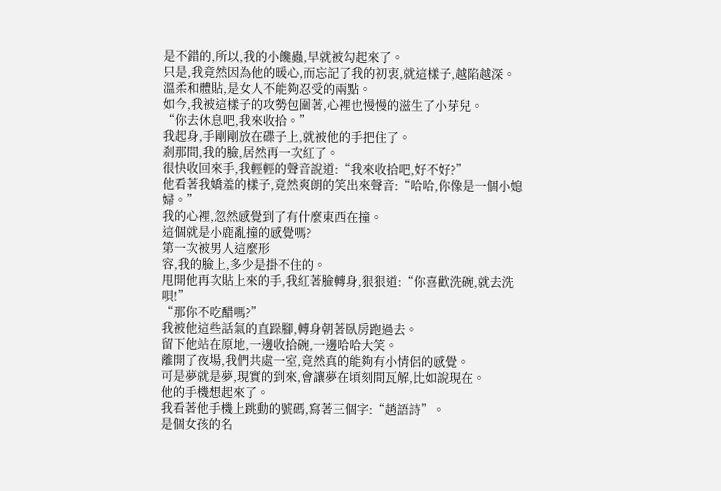是不錯的,所以,我的小饞蟲,早就被勾起來了。
只是,我竟然因為他的暖心,而忘記了我的初衷,就這樣子,越陷越深。
溫柔和體貼,是女人不能夠忍受的兩點。
如今,我被這樣子的攻勢包圍著,心裡也慢慢的滋生了小芽兒。
“你去休息吧,我來收拾。”
我起身,手剛剛放在碟子上,就被他的手把住了。
剎那間,我的臉,居然再一次紅了。
很快收回來手,我輕輕的聲音說道:“我來收拾吧,好不好?”
他看著我嬌羞的樣子,竟然爽朗的笑出來聲音:“哈哈,你像是一個小媳婦。”
我的心裡,忽然感覺到了有什麼東西在撞。
這個就是小鹿亂撞的感覺嗎?
第一次被男人這麼形
容,我的臉上,多少是掛不住的。
甩開他再次貼上來的手,我紅著臉轉身,狠狠道:“你喜歡洗碗,就去洗唄!”
“那你不吃醋嗎?”
我被他這些話氣的直跺腳,轉身朝著臥房跑過去。
留下他站在原地,一邊收拾碗,一邊哈哈大笑。
離開了夜場,我們共處一室,竟然真的能夠有小情侶的感覺。
可是夢就是夢,現實的到來,會讓夢在頃刻間瓦解,比如說現在。
他的手機想起來了。
我看著他手機上跳動的號碼,寫著三個字:“趙語詩”。
是個女孩的名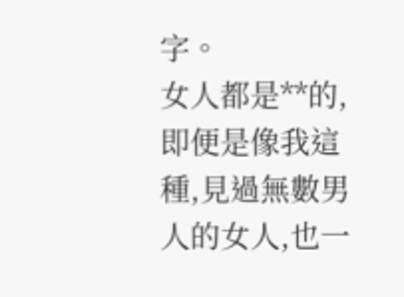字。
女人都是**的,即便是像我這種,見過無數男人的女人,也一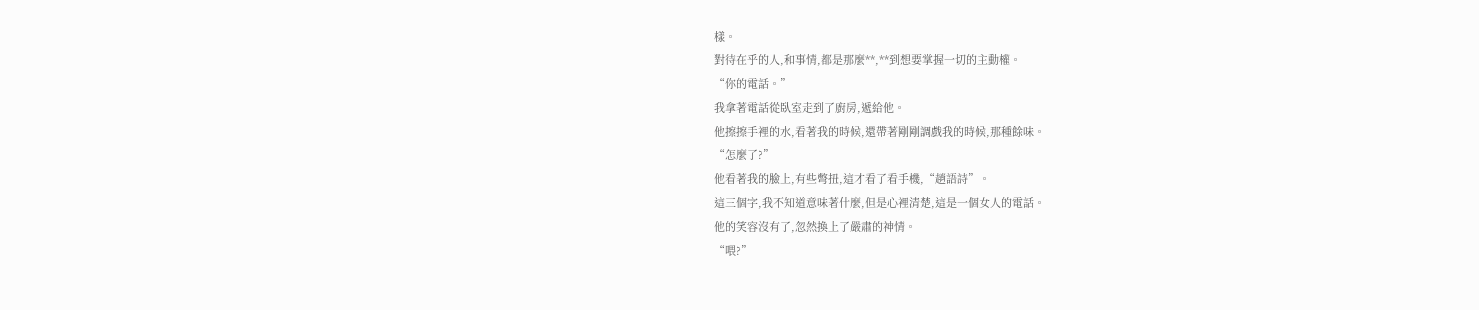樣。
對待在乎的人,和事情,都是那麼**,**到想要掌握一切的主動權。
“你的電話。”
我拿著電話從臥室走到了廚房,遞給他。
他擦擦手裡的水,看著我的時候,還帶著剛剛調戲我的時候,那種餘味。
“怎麼了?”
他看著我的臉上,有些彆扭,這才看了看手機,“趙語詩”。
這三個字,我不知道意味著什麼,但是心裡清楚,這是一個女人的電話。
他的笑容沒有了,忽然換上了嚴肅的神情。
“喂?”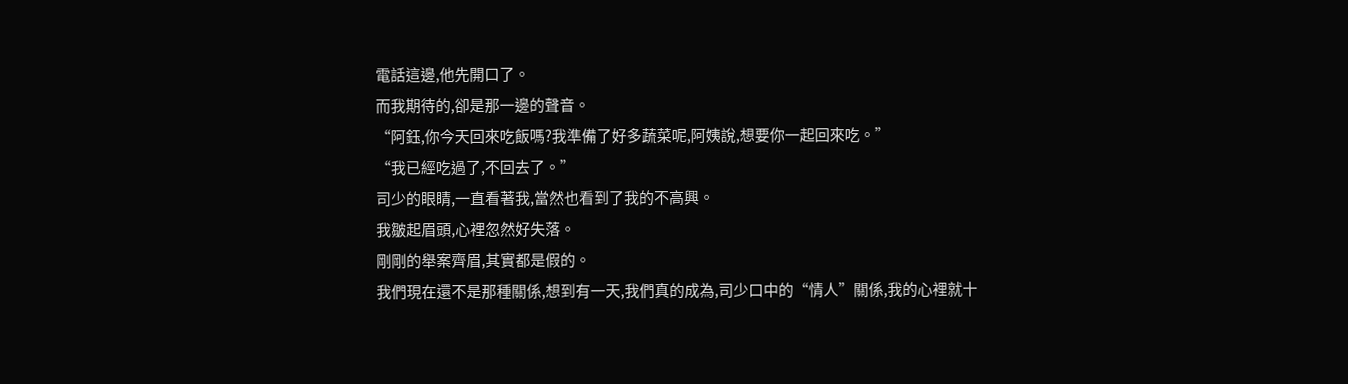電話這邊,他先開口了。
而我期待的,卻是那一邊的聲音。
“阿鈺,你今天回來吃飯嗎?我準備了好多蔬菜呢,阿姨說,想要你一起回來吃。”
“我已經吃過了,不回去了。”
司少的眼睛,一直看著我,當然也看到了我的不高興。
我皺起眉頭,心裡忽然好失落。
剛剛的舉案齊眉,其實都是假的。
我們現在還不是那種關係,想到有一天,我們真的成為,司少口中的“情人”關係,我的心裡就十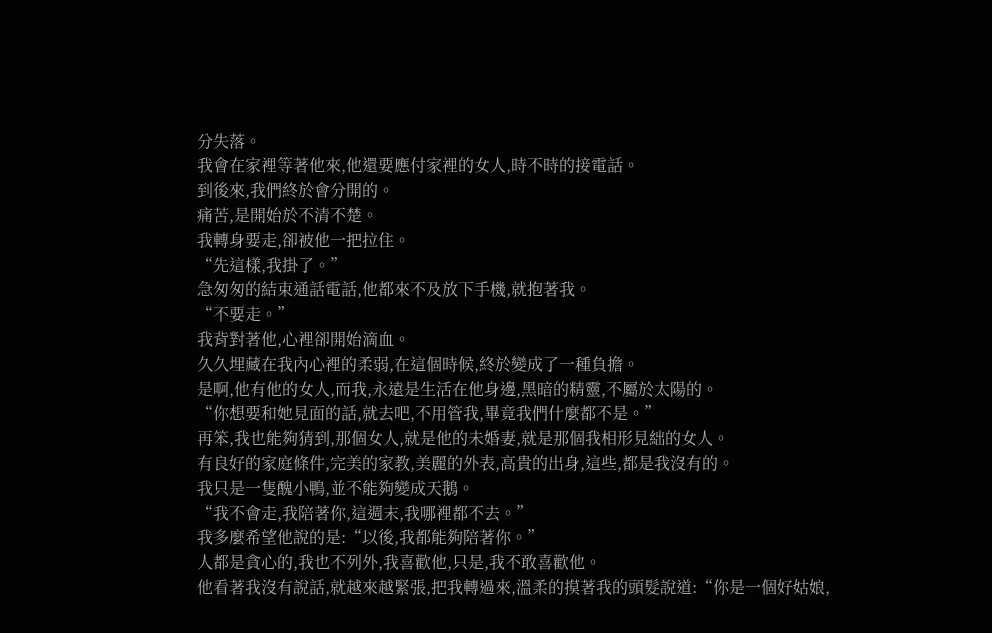分失落。
我會在家裡等著他來,他還要應付家裡的女人,時不時的接電話。
到後來,我們終於會分開的。
痛苦,是開始於不清不楚。
我轉身要走,卻被他一把拉住。
“先這樣,我掛了。”
急匆匆的結束通話電話,他都來不及放下手機,就抱著我。
“不要走。”
我背對著他,心裡卻開始滴血。
久久埋藏在我內心裡的柔弱,在這個時候,終於變成了一種負擔。
是啊,他有他的女人,而我,永遠是生活在他身邊,黑暗的精靈,不屬於太陽的。
“你想要和她見面的話,就去吧,不用管我,畢竟我們什麼都不是。”
再笨,我也能夠猜到,那個女人,就是他的未婚妻,就是那個我相形見絀的女人。
有良好的家庭條件,完美的家教,美麗的外表,高貴的出身,這些,都是我沒有的。
我只是一隻醜小鴨,並不能夠變成天鵝。
“我不會走,我陪著你,這週末,我哪裡都不去。”
我多麼希望他說的是:“以後,我都能夠陪著你。”
人都是貪心的,我也不列外,我喜歡他,只是,我不敢喜歡他。
他看著我沒有說話,就越來越緊張,把我轉過來,溫柔的摸著我的頭髮說道:“你是一個好姑娘,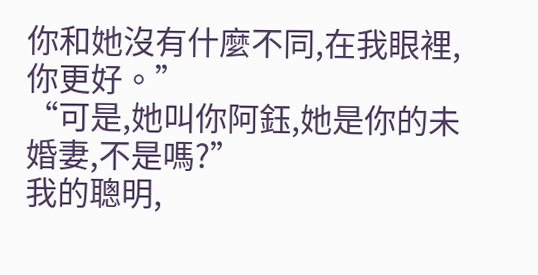你和她沒有什麼不同,在我眼裡,你更好。”
“可是,她叫你阿鈺,她是你的未婚妻,不是嗎?”
我的聰明,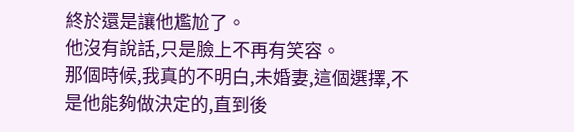終於還是讓他尷尬了。
他沒有說話,只是臉上不再有笑容。
那個時候,我真的不明白,未婚妻,這個選擇,不是他能夠做決定的,直到後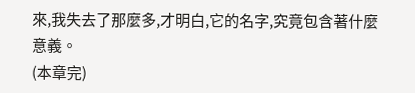來,我失去了那麼多,才明白,它的名字,究竟包含著什麼意義。
(本章完)